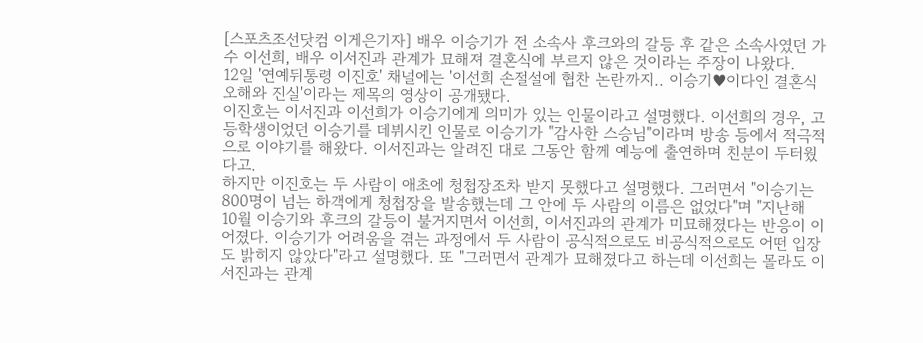[스포츠조선닷컴 이게은기자] 배우 이승기가 전 소속사 후크와의 갈등 후 같은 소속사였던 가수 이선희, 배우 이서진과 관계가 묘해져 결혼식에 부르지 않은 것이라는 주장이 나왔다.
12일 '연예뒤통령 이진호' 채널에는 '이선희 손절설에 협찬 논란까지.. 이승기♥이다인 결혼식 오해와 진실'이라는 제목의 영상이 공개됐다.
이진호는 이서진과 이선희가 이승기에게 의미가 있는 인물이라고 설명했다. 이선희의 경우, 고등학생이었던 이승기를 데뷔시킨 인물로 이승기가 "감사한 스승님"이라며 방송 등에서 적극적으로 이야기를 해왔다. 이서진과는 알려진 대로 그동안 함께 예능에 출연하며 친분이 두터웠다고.
하지만 이진호는 두 사람이 애초에 청첩장조차 받지 못했다고 설명했다. 그러면서 "이승기는 800명이 넘는 하객에게 청첩장을 발송했는데 그 안에 두 사람의 이름은 없었다"며 "지난해 10월 이승기와 후크의 갈등이 불거지면서 이선희, 이서진과의 관계가 미묘해졌다는 반응이 이어졌다. 이승기가 어려움을 겪는 과정에서 두 사람이 공식적으로도 비공식적으로도 어떤 입장도 밝히지 않았다"라고 설명했다. 또 "그러면서 관계가 묘해졌다고 하는데 이선희는 몰라도 이서진과는 관계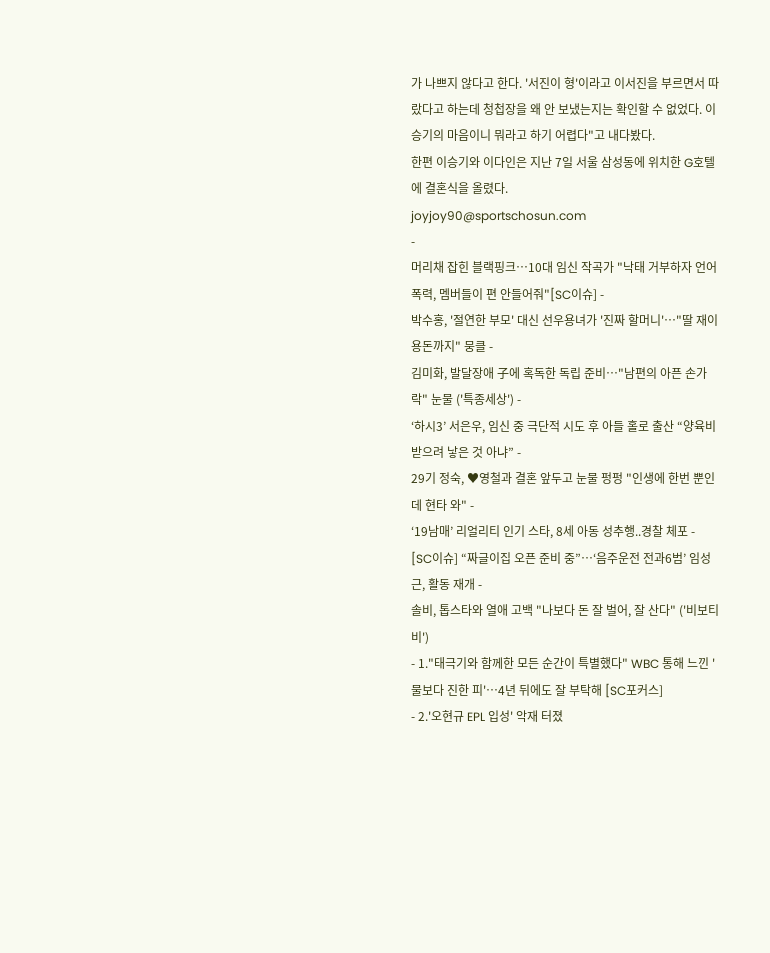가 나쁘지 않다고 한다. '서진이 형'이라고 이서진을 부르면서 따랐다고 하는데 청첩장을 왜 안 보냈는지는 확인할 수 없었다. 이승기의 마음이니 뭐라고 하기 어렵다"고 내다봤다.
한편 이승기와 이다인은 지난 7일 서울 삼성동에 위치한 G호텔에 결혼식을 올렸다.
joyjoy90@sportschosun.com
-
머리채 잡힌 블랙핑크…10대 임신 작곡가 "낙태 거부하자 언어폭력, 멤버들이 편 안들어줘"[SC이슈] -
박수홍, '절연한 부모' 대신 선우용녀가 '진짜 할머니'…"딸 재이 용돈까지" 뭉클 -
김미화, 발달장애 子에 혹독한 독립 준비…"남편의 아픈 손가락" 눈물 ('특종세상') -
‘하시3’ 서은우, 임신 중 극단적 시도 후 아들 홀로 출산 “양육비 받으려 낳은 것 아냐” -
29기 정숙, ♥영철과 결혼 앞두고 눈물 펑펑 "인생에 한번 뿐인데 현타 와" -
‘19남매’ 리얼리티 인기 스타, 8세 아동 성추행..경찰 체포 -
[SC이슈] “짜글이집 오픈 준비 중”…‘음주운전 전과6범’ 임성근, 활동 재개 -
솔비, 톱스타와 열애 고백 "나보다 돈 잘 벌어, 잘 산다" ('비보티비')
- 1."태극기와 함께한 모든 순간이 특별했다" WBC 통해 느낀 '물보다 진한 피'…4년 뒤에도 잘 부탁해 [SC포커스]
- 2.'오현규 EPL 입성' 악재 터졌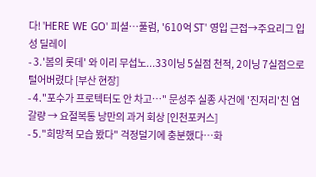다! 'HERE WE GO' 피셜…풀럼, '610억 ST' 영입 근접→주요리그 입성 딜레이
- 3.'봄의 롯데' 와 이리 무섭노...33이닝 5실점 천적, 2이닝 7실점으로 털어버렸다 [부산 현장]
- 4."포수가 프로텍터도 안 차고…" 문성주 실종 사건에 '진저리'친 염갈량 → 요절복통 낭만의 과거 회상 [인천포커스]
- 5."희망적 모습 봤다" 걱정덜기에 충분했다…화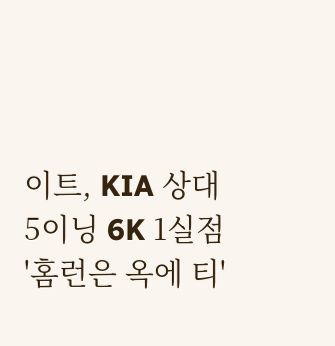이트, KIA 상대 5이닝 6K 1실점 '홈런은 옥에 티'